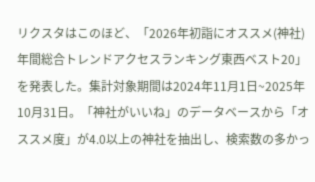リクスタはこのほど、「2026年初詣にオススメ(神社)年間総合トレンドアクセスランキング東西ベスト20」を発表した。集計対象期間は2024年11月1日~2025年10月31日。「神社がいいね」のデータベースから「オススメ度」が4.0以上の神社を抽出し、検索数の多かっ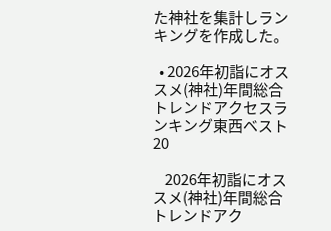た神社を集計しランキングを作成した。

  • 2026年初詣にオススメ(神社)年間総合トレンドアクセスランキング東西ベスト20

    2026年初詣にオススメ(神社)年間総合トレンドアク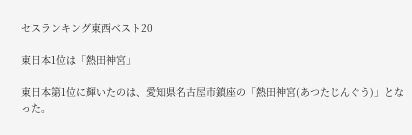セスランキング東西ベスト20

東日本1位は「熱田神宮」

東日本第1位に輝いたのは、愛知県名古屋市鎮座の「熱田神宮(あつたじんぐう)」となった。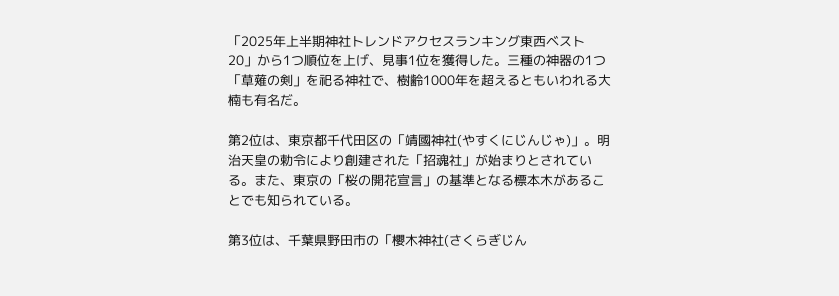「2025年上半期神社トレンドアクセスランキング東西ベスト20」から1つ順位を上げ、見事1位を獲得した。三種の神器の1つ「草薙の剣」を祀る神社で、樹齢1000年を超えるともいわれる大楠も有名だ。

第2位は、東京都千代田区の「靖國神社(やすくにじんじゃ)」。明治天皇の勅令により創建された「招魂社」が始まりとされている。また、東京の「桜の開花宣言」の基準となる標本木があることでも知られている。

第3位は、千葉県野田市の「櫻木神社(さくらぎじん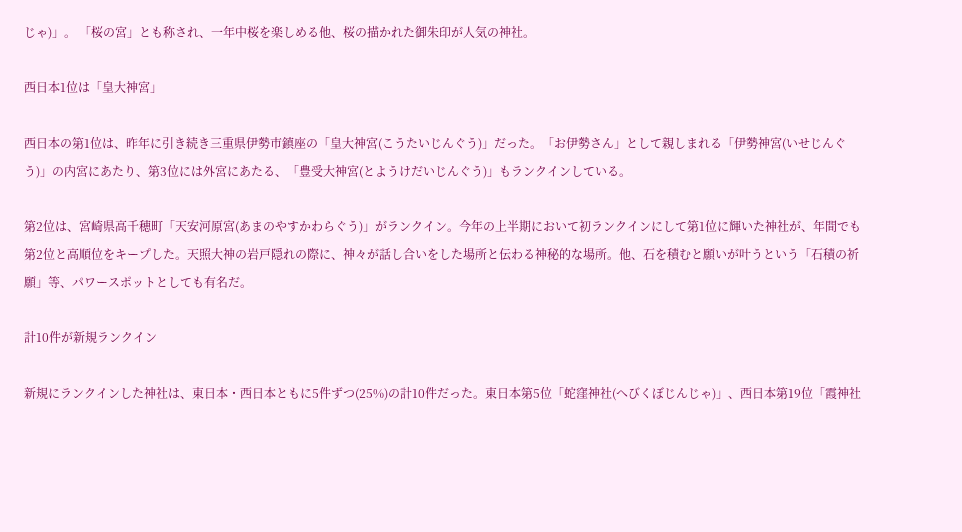じゃ)」。 「桜の宮」とも称され、一年中桜を楽しめる他、桜の描かれた御朱印が人気の神社。

西日本1位は「皇大神宮」

西日本の第1位は、昨年に引き続き三重県伊勢市鎮座の「皇大神宮(こうたいじんぐう)」だった。「お伊勢さん」として親しまれる「伊勢神宮(いせじんぐう)」の内宮にあたり、第3位には外宮にあたる、「豊受大神宮(とようけだいじんぐう)」もランクインしている。

第2位は、宮崎県高千穂町「天安河原宮(あまのやすかわらぐう)」がランクイン。今年の上半期において初ランクインにして第1位に輝いた神社が、年間でも第2位と高順位をキープした。天照大神の岩戸隠れの際に、神々が話し合いをした場所と伝わる神秘的な場所。他、石を積むと願いが叶うという「石積の祈願」等、パワースポットとしても有名だ。

計10件が新規ランクイン

新規にランクインした神社は、東日本・西日本ともに5件ずつ(25%)の計10件だった。東日本第5位「蛇窪神社(へびくぼじんじゃ)」、西日本第19位「霞神社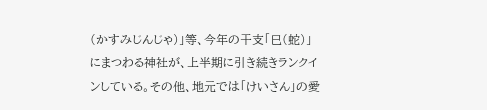(かすみじんじゃ)」等、今年の干支「巳(蛇)」にまつわる神社が、上半期に引き続きランクインしている。その他、地元では「けいさん」の愛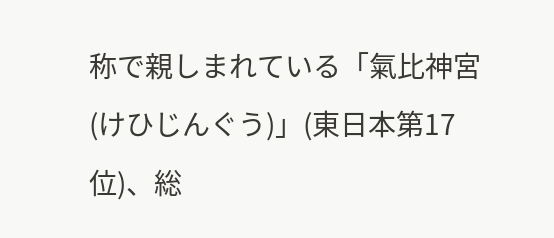称で親しまれている「氣比神宮(けひじんぐう)」(東日本第17位)、総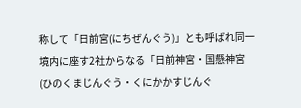称して「日前宮(にちぜんぐう)」とも呼ばれ同一境内に座す2社からなる「日前神宮・国懸神宮(ひのくまじんぐう・くにかかすじんぐ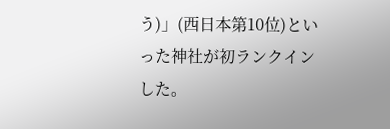う)」(西日本第10位)といった神社が初ランクインした。